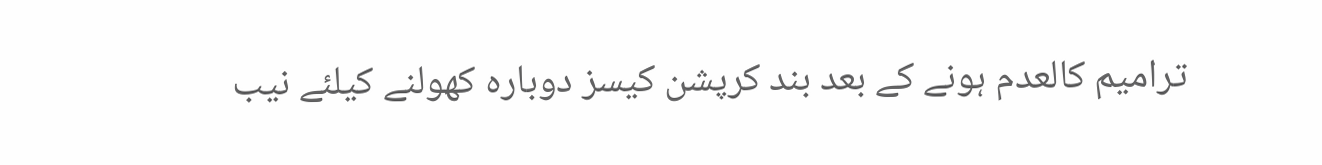ترامیم کالعدم ہونے کے بعد بند کرپشن کیسز دوبارہ کھولنے کیلئے نیب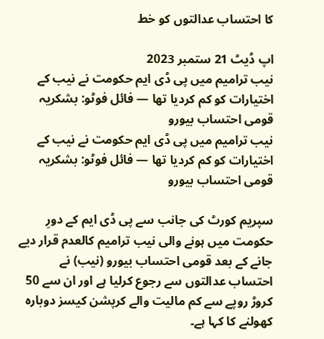کا احتساب عدالتوں کو خط

اپ ڈیٹ 21 ستمبر 2023
نیب ترامیم میں پی ڈی ایم حکومت نے نیب کے اختیارات کو کم کردیا تھا — فائل فوٹو: بشکریہ قومی احتساب بیورو
نیب ترامیم میں پی ڈی ایم حکومت نے نیب کے اختیارات کو کم کردیا تھا — فائل فوٹو: بشکریہ قومی احتساب بیورو

سپریم کورٹ کی جانب سے پی ڈی ایم کے دورِ حکومت میں ہونے والی نیب ترامیم کالعدم قرار دیے جانے کے بعد قومی احتساب بیورو (نیب) نے احتساب عدالتوں سے رجوع کرلیا ہے اور ان سے 50 کروڑ روپے سے کم مالیت والے کرپشن کیسز دوبارہ کھولنے کا کہا ہے۔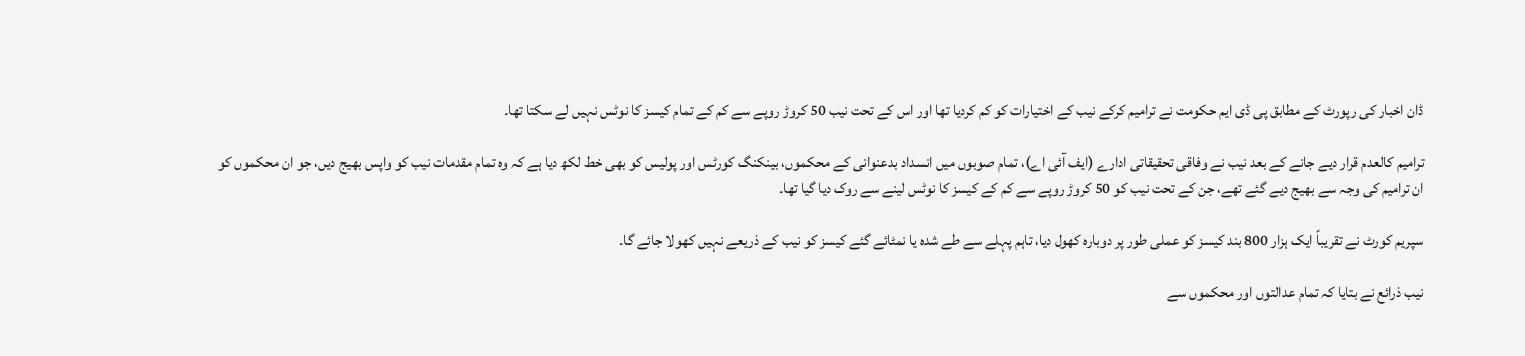ڈان اخبار کی رپورٹ کے مطابق پی ڈی ایم حکومت نے ترامیم کرکے نیب کے اختیارات کو کم کردیا تھا اور اس کے تحت نیب 50 کروڑ روپے سے کم کے تمام کیسز کا نوٹس نہیں لے سکتا تھا۔

ترامیم کالعدم قرار دیے جانے کے بعد نیب نے وفاقی تحقیقاتی ادارے (ایف آئی اے)، تمام صوبوں میں انسداد بدعنوانی کے محکموں، بینکنگ کورٹس اور پولیس کو بھی خط لکھ دیا ہے کہ وہ تمام مقدمات نیب کو واپس بھیج دیں، جو ان محکموں کو ان ترامیم کی وجہ سے بھیج دیے گئے تھے، جن کے تحت نیب کو 50 کروڑ روپے سے کم کے کیسز کا نوٹس لینے سے روک دیا گیا تھا۔

سپریم کورٹ نے تقریباً ایک ہزار 800 بند کیسز کو عملی طور پر دوبارہ کھول دیا، تاہم پہلے سے طے شدہ یا نمٹائے گئے کیسز کو نیب کے ذریعے نہیں کھولا جائے گا۔

نیب ذرائع نے بتایا کہ تمام عدالتوں اور محکموں سے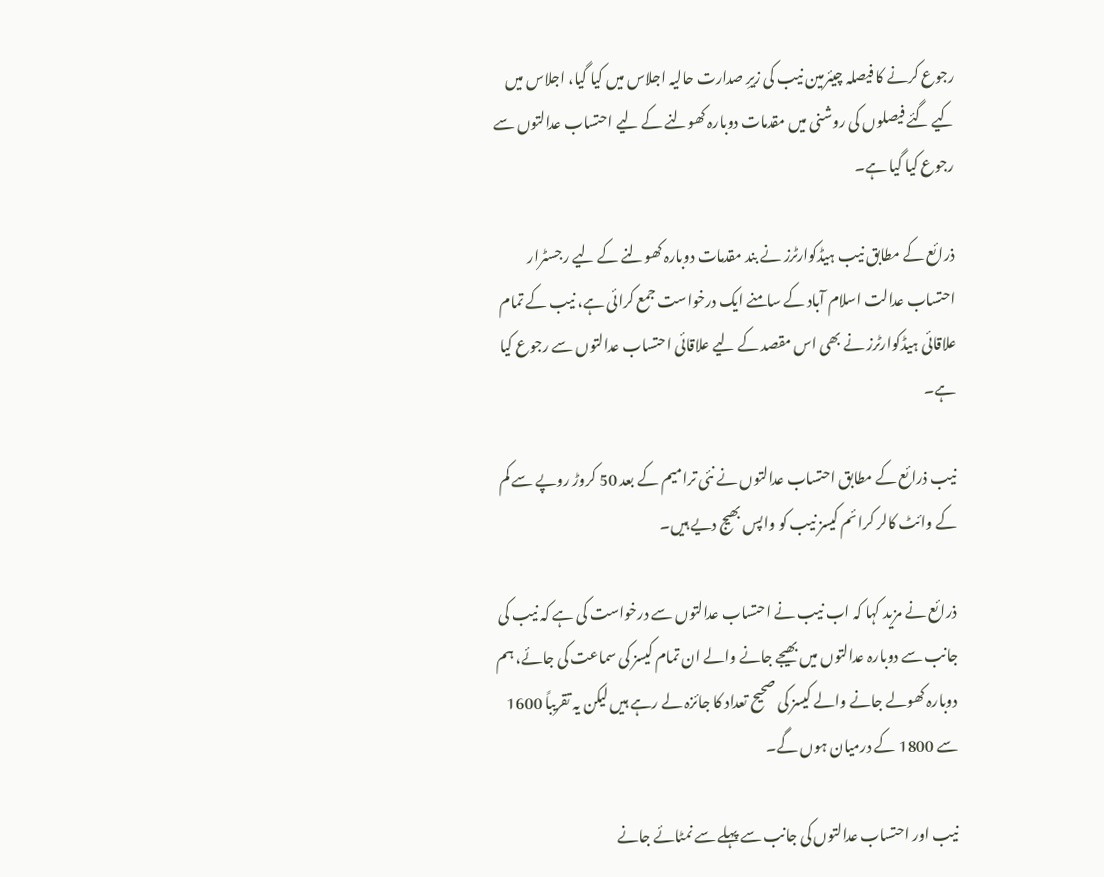رجوع کرنے کا فیصلہ چیئرمین نیب کی زیرِ صدارت حالیہ اجلاس میں کیا گیا، اجلاس میں کیے گئے فیصلوں کی روشنی میں مقدمات دوبارہ کھولنے کے لیے احتساب عدالتوں سے رجوع کیا گیا ہے۔

ذرائع کے مطابق نیب ہیڈکوارٹرز نے بند مقدمات دوبارہ کھولنے کے لیے رجسٹرار احتساب عدالت اسلام آباد کے سامنے ایک درخواست جمع کرائی ہے، نیب کے تمام علاقائی ہیڈکوارٹرز نے بھی اس مقصد کے لیے علاقائی احتساب عدالتوں سے رجوع کیا ہے۔

نیب ذرائع کے مطابق احتساب عدالتوں نے نئی ترامیم کے بعد 50 کروڑ روپے سے کم کے وائٹ کالر کرائم کیسز نیب کو واپس بھیج دیے ہیں۔

ذرائع نے مزید کہا کہ اب نیب نے احتساب عدالتوں سے درخواست کی ہے کہ نیب کی جانب سے دوبارہ عدالتوں میں بھیجے جانے والے ان تمام کیسز کی سماعت کی جائے، ہم دوبارہ کھولے جانے والے کیسز کی صحیح تعداد کا جائزہ لے رہے ہیں لیکن یہ تقریباً 1600 سے 1800 کے درمیان ہوں گے۔

نیب اور احتساب عدالتوں کی جانب سے پہلے سے نمٹائے جانے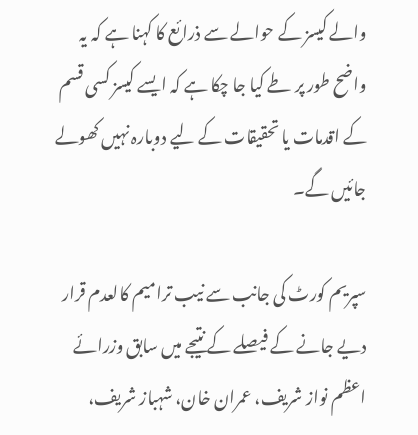والے کیسز کے حوالے سے ذرائع کا کہنا ہے کہ یہ واضح طور پر طے کیا جا چکا ہے کہ ایسے کیسز کسی قسم کے اقدمات یا تحقیقات کے لیے دوبارہ نہیں کھولے جائیں گے۔

سپریم کورٹ کی جانب سے نیب ترامیم کالعدم قرار دیے جانے کے فیصلے کے نتیجے میں سابق وزرائے اعظم نواز شریف، عمران خان، شہباز شریف،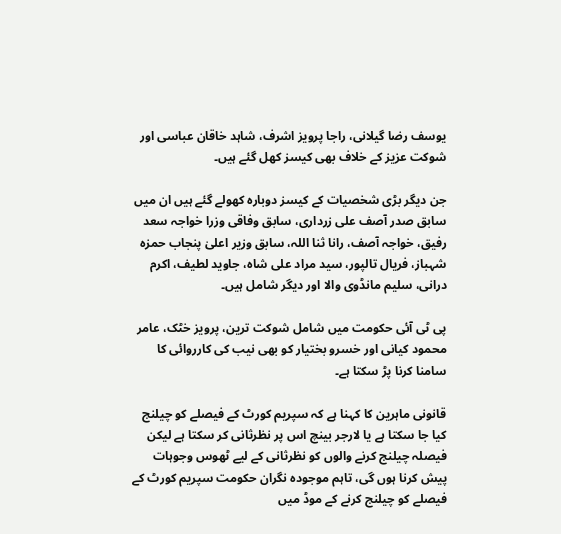یوسف رضا گیلانی، راجا پرویز اشرف، شاہد خاقان عباسی اور شوکت عزیز کے خلاف بھی کیسز کھل گئے ہیں۔

جن دیگر بڑی شخصیات کے کیسز دوبارہ کھولے گئے ہیں ان میں سابق صدر آصف علی زرداری، سابق وفاقی وزرا خواجہ سعد رفیق، خواجہ آصف، رانا ثنا اللہ، سابق وزیر اعلیٰ پنجاب حمزہ شہباز، فریال تالپور، سید مراد علی شاہ، جاوید لطیف، اکرم درانی، سلیم مانڈوی والا اور دیگر شامل ہیں۔

پی ٹی آئی حکومت میں شامل شوکت ترین، پرویز خٹک، عامر محمود کیانی اور خسرو بختیار کو بھی نیب کی کارروائی کا سامنا کرنا پڑ سکتا ہے۔

قانونی ماہرین کا کہنا ہے کہ سپریم کورٹ کے فیصلے کو چیلنج کیا جا سکتا ہے یا لارجر بینچ اس پر نظرثانی کر سکتا ہے لیکن فیصلہ چیلنج کرنے والوں کو نظرثانی کے لیے ٹھوس وجوہات پیش کرنا ہوں گی، تاہم موجودہ نگران حکومت سپریم کورٹ کے فیصلے کو چیلنج کرنے کے موڈ میں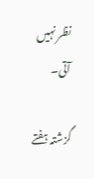نظر نہیں آتی۔

گزشتہ ہفتے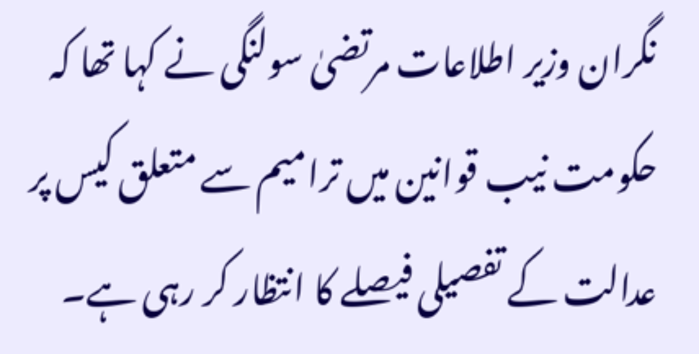نگران وزیر اطلاعات مرتضیٰ سولنگی نے کہا تھا کہ حکومت نیب قوانین میں ترامیم سے متعلق کیس پر عدالت کے تفصیلی فیصلے کا انتظار کر رہی ہے۔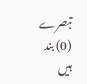تبصرے (0) بند ہیں